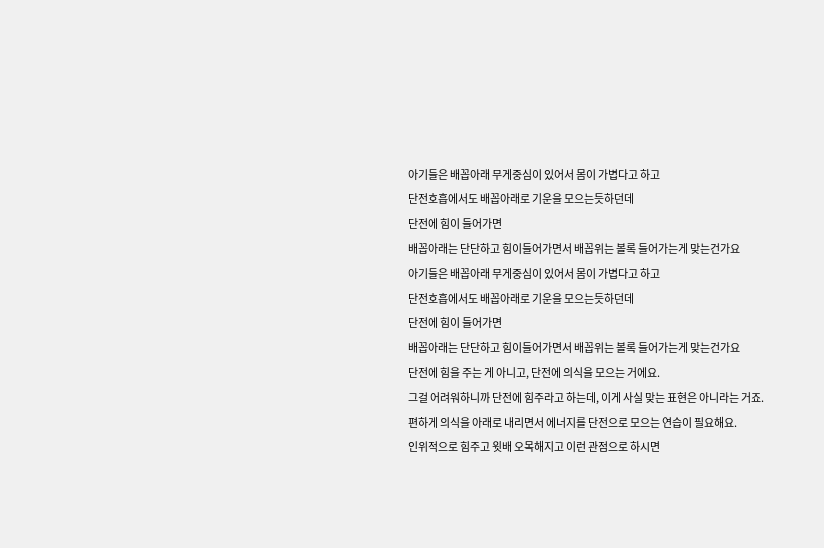아기들은 배꼽아래 무게중심이 있어서 몸이 가볍다고 하고
단전호흡에서도 배꼽아래로 기운을 모으는듯하던데
단전에 힘이 들어가면
배꼽아래는 단단하고 힘이들어가면서 배꼽위는 볼록 들어가는게 맞는건가요
아기들은 배꼽아래 무게중심이 있어서 몸이 가볍다고 하고
단전호흡에서도 배꼽아래로 기운을 모으는듯하던데
단전에 힘이 들어가면
배꼽아래는 단단하고 힘이들어가면서 배꼽위는 볼록 들어가는게 맞는건가요
단전에 힘을 주는 게 아니고, 단전에 의식을 모으는 거에요.
그걸 어려워하니까 단전에 힘주라고 하는데, 이게 사실 맞는 표현은 아니라는 거죠.
편하게 의식을 아래로 내리면서 에너지를 단전으로 모으는 연습이 필요해요.
인위적으로 힘주고 윗배 오목해지고 이런 관점으로 하시면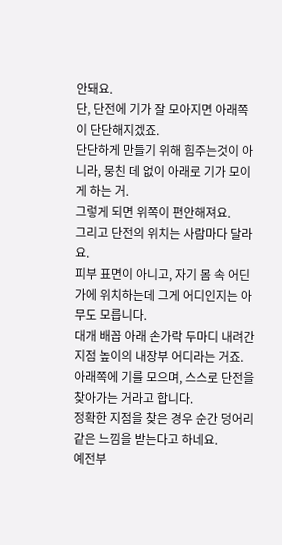안돼요.
단, 단전에 기가 잘 모아지면 아래쪽이 단단해지겠죠.
단단하게 만들기 위해 힘주는것이 아니라, 뭉친 데 없이 아래로 기가 모이게 하는 거.
그렇게 되면 위쪽이 편안해져요.
그리고 단전의 위치는 사람마다 달라요.
피부 표면이 아니고, 자기 몸 속 어딘가에 위치하는데 그게 어디인지는 아무도 모릅니다.
대개 배꼽 아래 손가락 두마디 내려간 지점 높이의 내장부 어디라는 거죠.
아래쪽에 기를 모으며, 스스로 단전을 찾아가는 거라고 합니다.
정확한 지점을 찾은 경우 순간 덩어리 같은 느낌을 받는다고 하네요.
예전부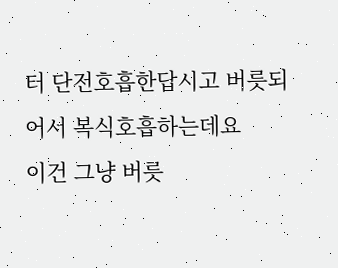터 단전호흡한답시고 버릇되어서 복식호흡하는데요
이건 그냥 버릇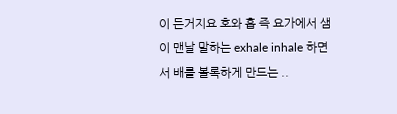이 든거지요 호와 흡 즉 요가에서 샘이 맨날 말하는 exhale inhale 하면서 배를 볼록하게 만드는 ..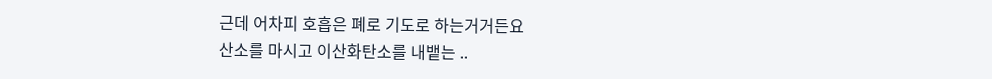근데 어차피 호흡은 폐로 기도로 하는거거든요
산소를 마시고 이산화탄소를 내뱉는 ..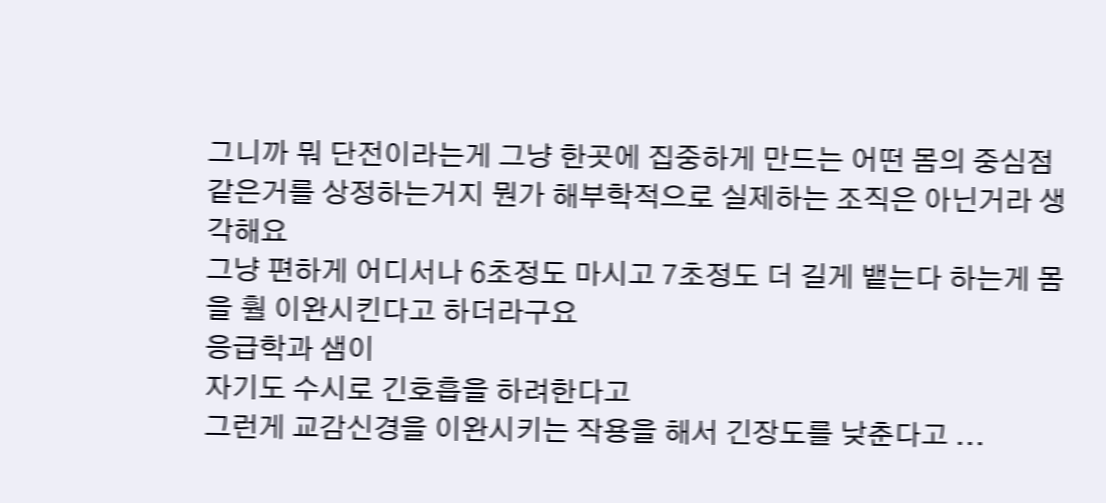그니까 뭐 단전이라는게 그냥 한곳에 집중하게 만드는 어떤 몸의 중심점 같은거를 상정하는거지 뭔가 해부학적으로 실제하는 조직은 아닌거라 생각해요
그냥 편하게 어디서나 6초정도 마시고 7초정도 더 길게 뱉는다 하는게 몸을 훨 이완시킨다고 하더라구요
응급학과 샘이
자기도 수시로 긴호흡을 하려한다고
그런게 교감신경을 이완시키는 작용을 해서 긴장도를 낮춘다고 ...